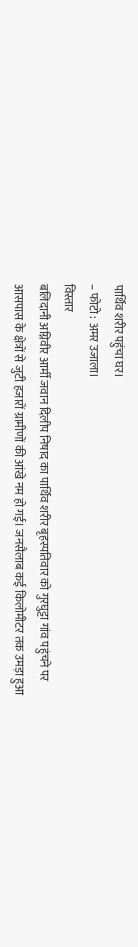पार्थिव शरीर पहुंचा घर।
– फोटो : अमर उजाला।
विस्तार
बलिदानी अग्निवीर आर्मी जवान दिलीप निषाद का पार्थिव शरीर बृहस्पतिवार को गुरघुट्टा गांव पहुंचने पर आसपास के क्षेत्रों से जुटी हजारों ग्रामीणों की आंखे नम हो गई। जनसैलाब कई किलोमीटर तक उमड़ा हुआ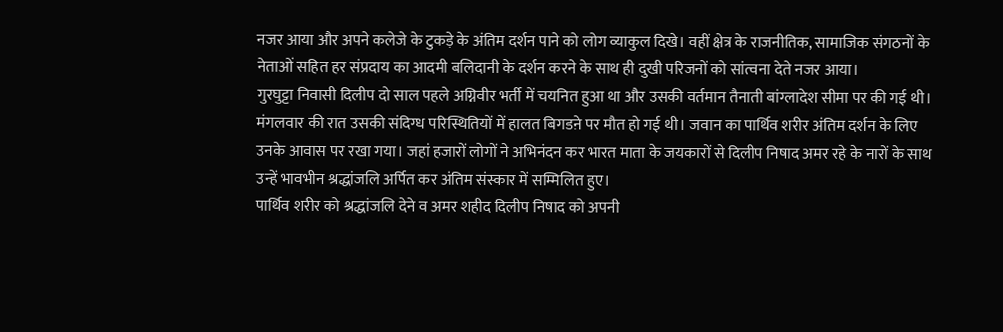नजर आया और अपने कलेजे के टुकड़े के अंतिम दर्शन पाने को लोग व्याकुल दिखे। वहीं क्षेत्र के राजनीतिक, सामाजिक संगठनों के नेताओं सहित हर संप्रदाय का आदमी बलिदानी के दर्शन करने के साथ ही दुखी परिजनों को सांत्वना देते नजर आया।
गुरघुट्टा निवासी दिलीप दो साल पहले अग्निवीर भर्ती में चयनित हुआ था और उसकी वर्तमान तैनाती बांग्लादेश सीमा पर की गई थी। मंगलवार की रात उसकी संदिग्ध परिस्थितियों में हालत बिगडऩे पर मौत हो गई थी। जवान का पार्थिव शरीर अंतिम दर्शन के लिए उनके आवास पर रखा गया। जहां हजारों लोगों ने अभिनंदन कर भारत माता के जयकारों से दिलीप निषाद अमर रहे के नारों के साथ उन्हें भावभीन श्रद्धांजलि अर्पित कर अंतिम संस्कार में सम्मिलित हुए।
पार्थिव शरीर को श्रद्धांजलि देने व अमर शहीद दिलीप निषाद को अपनी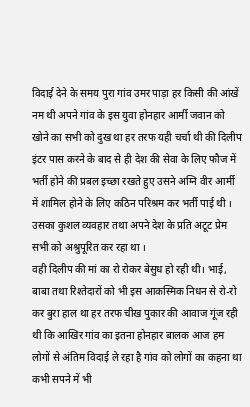विदाई देने के समय पुरा गांव उमर पाड़ा हर किसी की आंखें नम थी अपने गांव के इस युवा होनहार आर्मी जवान को खोने का सभी को दुख था हर तरफ यही चर्चा थी की दिलीप इंटर पास करने के बाद से ही देश की सेवा के लिए फौज में भर्ती होने की प्रबल इच्छा रखते हुए उसने अग्नि वीर आर्मी में शामिल होने के लिए कठिन परिश्रम कर भर्ती पाई थी । उसका कुशल व्यवहार तथा अपने देश के प्रति अटूट प्रेम सभी को अश्रुपूरित कर रहा था ।
वही दिलीप की मां का रो रोकर बेसुध हो रही थी। भाई, बाबा तथा रिश्तेदारों को भी इस आकस्मिक निधन से रो-रो कर बुरा हाल था हर तरफ चीख पुकार की आवाज गूंज रही थी कि आखिर गांव का इतना होनहार बालक आज हम लोगों से अंतिम विदाई ले रहा है गांव को लोगों का कहना था कभी सपने में भी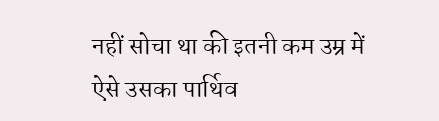नहीं सोचा था की इतनी कम उम्र में ऐसे उसका पार्थिव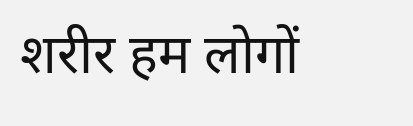शरीर हम लोगों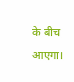के बीच आएगा।